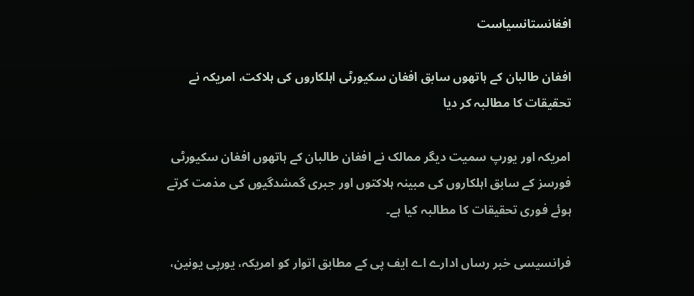افغانستانسیاست

افغان طالبان کے ہاتھوں سابق افغان سکیورٹی اہلکاروں کی ہلاکت، امریکہ نے تحقیقات کا مطالبہ کر دیا

امریکہ اور یورپ سمیت دیگر ممالک نے افغان طالبان کے ہاتھوں افغان سکیورٹی فورسز کے سابق اہلکاروں کی مبینہ ہلاکتوں اور جبری گمشدگیوں کی مذمت کرتے ہوئے فوری تحقیقات کا مطالبہ کیا ہے۔

فرانسیسی خبر رساں ادارے اے ایف پی کے مطابق اتوار کو امریکہ، یورپی یونین،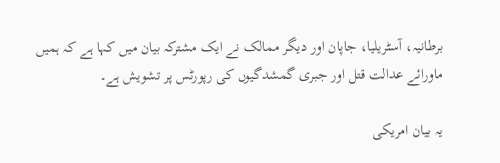برطانیہ، آسٹریلیا، جاپان اور دیگر ممالک نے ایک مشترکہ بیان میں کہا ہے کہ ہمیں ماورائے عدالت قتل اور جبری گمشدگیوں کی رپورٹس پر تشویش ہے۔

یہ بیان امریکی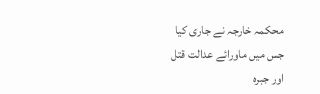محکمہ خارجہ نے جاری کیا جس میں ماورائے عدالت قتل اور جبرہ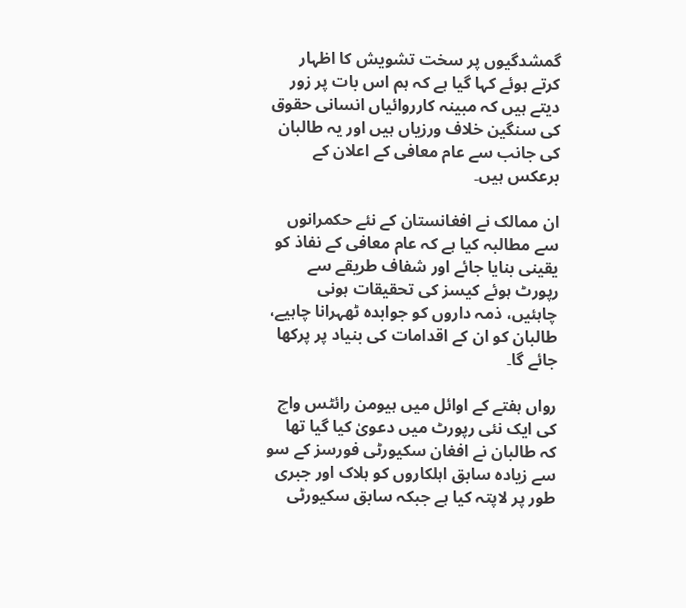گمشدگیوں پر سخت تشویش کا اظہار کرتے ہوئے کہا گیا ہے کہ ہم اس بات پر زور دیتے ہیں کہ مبینہ کارروائیاں انسانی حقوق کی سنگین خلاف ورزیاں ہیں اور یہ طالبان کی جانب سے عام معافی کے اعلان کے برعکس ہیں۔

ان ممالک نے افغانستان کے نئے حکمرانوں سے مطالبہ کیا ہے کہ عام معافی کے نفاذ کو یقینی بنایا جائے اور شفاف طریقے سے رپورٹ ہوئے کیسز کی تحقیقات ہونی چاہئیں، ذمہ داروں کو جوابدہ ٹھہرانا چاہیے، طالبان کو ان کے اقدامات کی بنیاد پر پرکھا جائے گا۔

رواں ہفتے کے اوائل میں ہیومن رائٹس واچ کی ایک نئی رپورٹ میں دعویٰ کیا گیا تھا کہ طالبان نے افغان سکیورٹی فورسز کے سو سے زیادہ سابق اہلکاروں کو ہلاک اور جبری طور پر لاپتہ کیا ہے جبکہ سابق سکیورٹی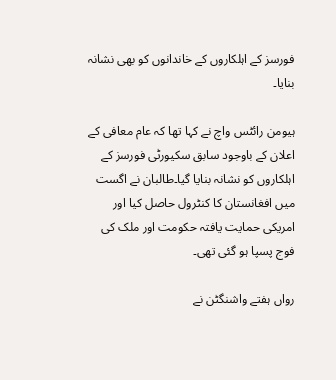فورسز کے اہلکاروں کے خاندانوں کو بھی نشانہ بنایا۔

ہیومن رائٹس واچ نے کہا تھا کہ عام معافی کے اعلان کے باوجود سابق سکیورٹی فورسز کے اہلکاروں کو نشانہ بنایا گیا۔طالبان نے اگست میں افغانستان کا کنٹرول حاصل کیا اور امریکی حمایت یافتہ حکومت اور ملک کی فوج پسپا ہو گئی تھی۔

رواں ہفتے واشنگٹن نے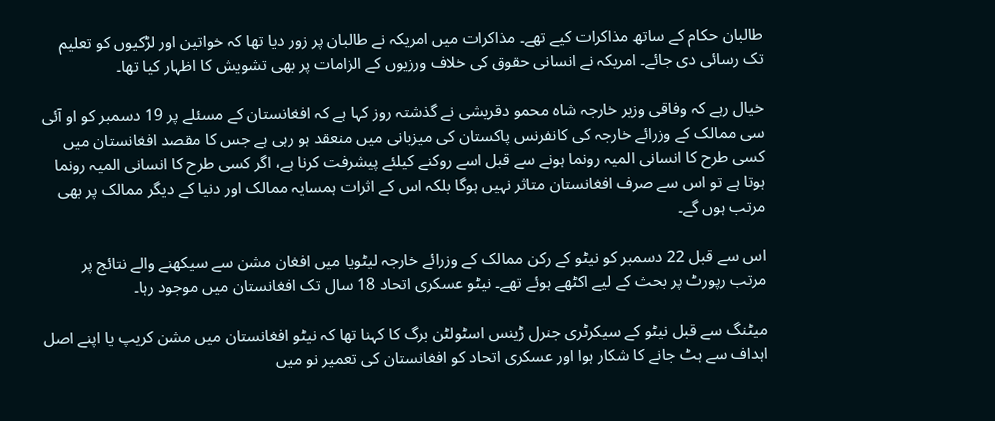طالبان حکام کے ساتھ مذاکرات کیے تھے۔ مذاکرات میں امریکہ نے طالبان پر زور دیا تھا کہ خواتین اور لڑکیوں کو تعلیم تک رسائی دی جائے۔ امریکہ نے انسانی حقوق کی خلاف ورزیوں کے الزامات پر بھی تشویش کا اظہار کیا تھا۔

خیال رہے کہ وفاقی وزیر خارجہ شاہ محمو دقریشی نے گذشتہ روز کہا ہے کہ افغانستان کے مسئلے پر 19 دسمبر کو او آئی سی ممالک کے وزرائے خارجہ کی کانفرنس پاکستان کی میزبانی میں منعقد ہو رہی ہے جس کا مقصد افغانستان میں کسی طرح کا انسانی المیہ رونما ہونے سے قبل اسے روکنے کیلئے پیشرفت کرنا ہے، اگر کسی طرح کا انسانی المیہ رونما ہوتا ہے تو اس سے صرف افغانستان متاثر نہیں ہوگا بلکہ اس کے اثرات ہمسایہ ممالک اور دنیا کے دیگر ممالک پر بھی مرتب ہوں گے۔

اس سے قبل 22 دسمبر کو نیٹو کے رکن ممالک کے وزرائے خارجہ لیٹویا میں افغان مشن سے سیکھنے والے نتائج پر مرتب رپورٹ پر بحث کے لیے اکٹھے ہوئے تھے۔ نیٹو عسکری اتحاد 18 سال تک افغانستان میں موجود رہا۔

میٹنگ سے قبل نیٹو کے سیکرٹری جنرل ڑینس اسٹولٹن برگ کا کہنا تھا کہ نیٹو افغانستان میں مشن کریپ یا اپنے اصل اہداف سے ہٹ جانے کا شکار ہوا اور عسکری اتحاد کو افغانستان کی تعمیر نو میں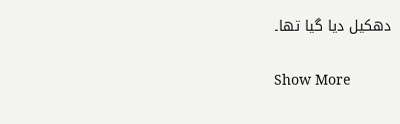دھکیل دیا گیا تھا۔

Show More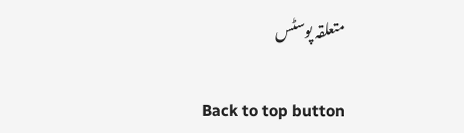متعلقہ پوسٹس

Back to top button